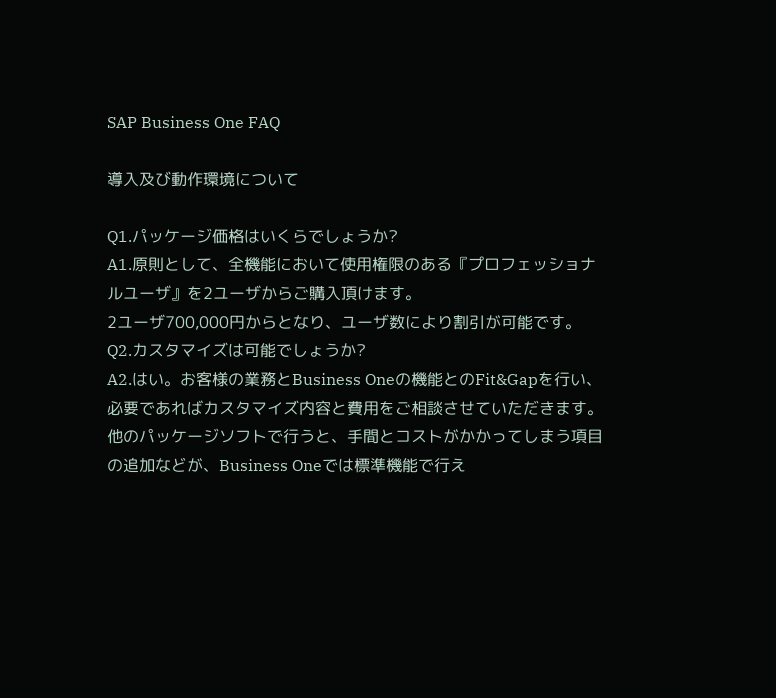SAP Business One FAQ

導入及び動作環境について

Q1.パッケージ価格はいくらでしょうか?
A1.原則として、全機能において使用権限のある『プロフェッショナルユーザ』を2ユーザからご購入頂けます。
2ユーザ700,000円からとなり、ユーザ数により割引が可能です。
Q2.カスタマイズは可能でしょうか?
A2.はい。お客様の業務とBusiness Oneの機能とのFit&Gapを行い、必要であればカスタマイズ内容と費用をご相談させていただきます。
他のパッケージソフトで行うと、手間とコストがかかってしまう項目の追加などが、Business Oneでは標準機能で行え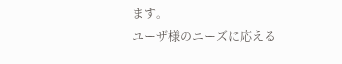ます。
ユーザ様のニーズに応える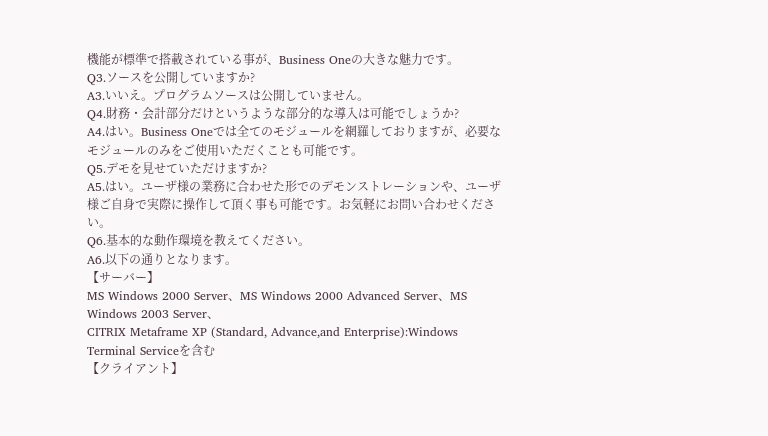機能が標準で搭載されている事が、Business Oneの大きな魅力です。
Q3.ソースを公開していますか?
A3.いいえ。プログラムソースは公開していません。
Q4.財務・会計部分だけというような部分的な導入は可能でしょうか?
A4.はい。Business Oneでは全てのモジュールを網羅しておりますが、必要なモジュールのみをご使用いただくことも可能です。
Q5.デモを見せていただけますか?
A5.はい。ユーザ様の業務に合わせた形でのデモンストレーションや、ユーザ様ご自身で実際に操作して頂く事も可能です。お気軽にお問い合わせください。
Q6.基本的な動作環境を教えてください。
A6.以下の通りとなります。
【サーバー】
MS Windows 2000 Server、MS Windows 2000 Advanced Server、MS Windows 2003 Server、
CITRIX Metaframe XP (Standard, Advance,and Enterprise):Windows Terminal Serviceを含む
【クライアント】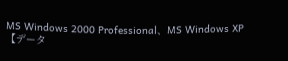MS Windows 2000 Professional、MS Windows XP
【データ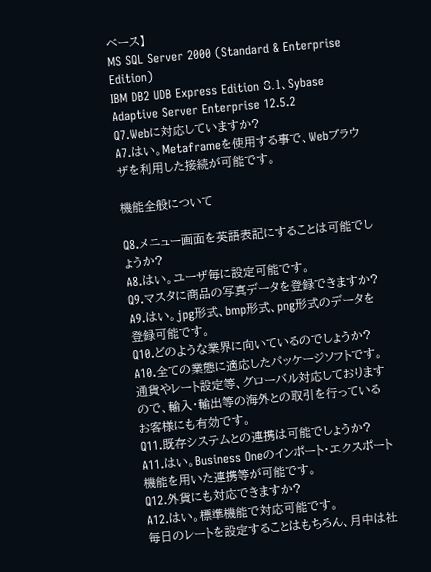ベース】
MS SQL Server 2000 (Standard & Enterprise Edition)
IBM DB2 UDB Express Edition 8.1、Sybase Adaptive Server Enterprise 12.5.2
Q7.Webに対応していますか?
A7.はい。Metaframeを使用する事で、Webブラウザを利用した接続が可能です。

機能全般について

Q8.メニュー画面を英語表記にすることは可能でしょうか?
A8.はい。ユーザ毎に設定可能です。
Q9.マスタに商品の写真データを登録できますか?
A9.はい。jpg形式、bmp形式、png形式のデータを登録可能です。
Q10.どのような業界に向いているのでしょうか?
A10.全ての業態に適応したパッケージソフトです。通貨やレート設定等、グローバル対応しておりますので、輸入・輸出等の海外との取引を行っているお客様にも有効です。
Q11.既存システムとの連携は可能でしょうか?
A11.はい。Business Oneのインポート・エクスポート機能を用いた連携等が可能です。
Q12.外貨にも対応できますか?
A12.はい。標準機能で対応可能です。
毎日のレートを設定することはもちろん、月中は社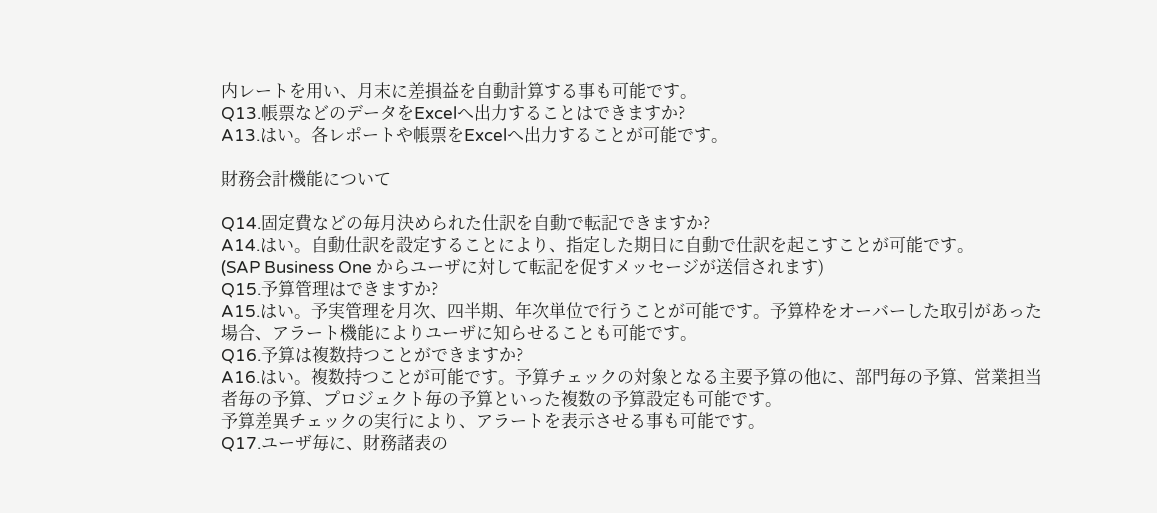内レートを用い、月末に差損益を自動計算する事も可能です。
Q13.帳票などのデータをExcelへ出力することはできますか?
A13.はい。各レポートや帳票をExcelへ出力することが可能です。

財務会計機能について

Q14.固定費などの毎月決められた仕訳を自動で転記できますか?
A14.はい。自動仕訳を設定することにより、指定した期日に自動で仕訳を起こすことが可能です。
(SAP Business One からユーザに対して転記を促すメッセージが送信されます)
Q15.予算管理はできますか?
A15.はい。予実管理を月次、四半期、年次単位で行うことが可能です。予算枠をオーバーした取引があった場合、アラート機能によりユーザに知らせることも可能です。
Q16.予算は複数持つことができますか?
A16.はい。複数持つことが可能です。予算チェックの対象となる主要予算の他に、部門毎の予算、営業担当者毎の予算、プロジェクト毎の予算といった複数の予算設定も可能です。
予算差異チェックの実行により、アラートを表示させる事も可能です。
Q17.ユーザ毎に、財務諸表の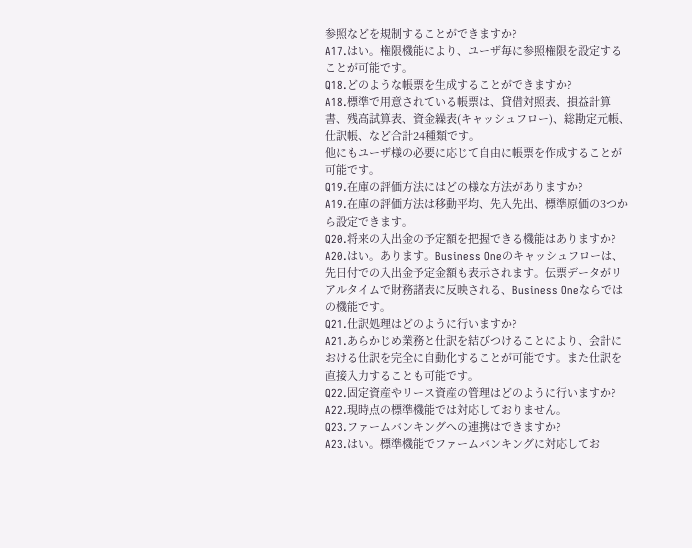参照などを規制することができますか?
A17.はい。権限機能により、ユーザ毎に参照権限を設定することが可能です。
Q18.どのような帳票を生成することができますか?
A18.標準で用意されている帳票は、貸借対照表、損益計算書、残高試算表、資金繰表(キャッシュフロー)、総勘定元帳、仕訳帳、など合計24種類です。
他にもユーザ様の必要に応じて自由に帳票を作成することが可能です。
Q19.在庫の評価方法にはどの様な方法がありますか?
A19.在庫の評価方法は移動平均、先入先出、標準原価の3つから設定できます。
Q20.将来の入出金の予定額を把握できる機能はありますか?
A20.はい。あります。Business Oneのキャッシュフローは、先日付での入出金予定金額も表示されます。伝票データがリアルタイムで財務諸表に反映される、Business Oneならではの機能です。
Q21.仕訳処理はどのように行いますか?
A21.あらかじめ業務と仕訳を結びつけることにより、会計における仕訳を完全に自動化することが可能です。また仕訳を直接入力することも可能です。
Q22.固定資産やリース資産の管理はどのように行いますか?
A22.現時点の標準機能では対応しておりません。
Q23.ファームバンキングへの連携はできますか?
A23.はい。標準機能でファームバンキングに対応してお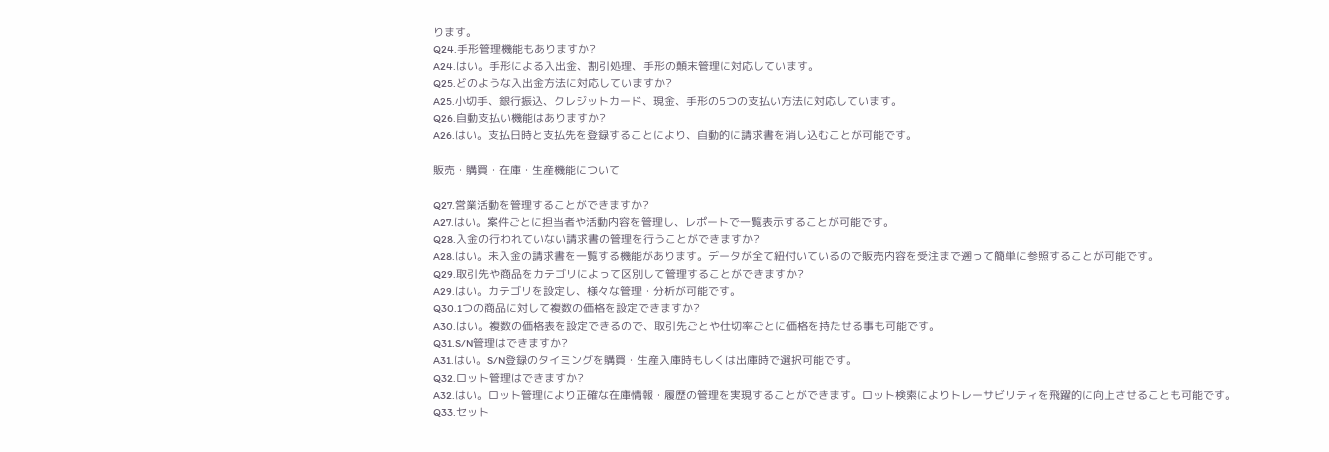ります。
Q24.手形管理機能もありますか?
A24.はい。手形による入出金、割引処理、手形の顛末管理に対応しています。
Q25.どのような入出金方法に対応していますか?
A25.小切手、銀行振込、クレジットカード、現金、手形の5つの支払い方法に対応しています。
Q26.自動支払い機能はありますか?
A26.はい。支払日時と支払先を登録することにより、自動的に請求書を消し込むことが可能です。

販売・購買・在庫・生産機能について

Q27.営業活動を管理することができますか?
A27.はい。案件ごとに担当者や活動内容を管理し、レポートで一覧表示することが可能です。
Q28.入金の行われていない請求書の管理を行うことができますか?
A28.はい。未入金の請求書を一覧する機能があります。データが全て紐付いているので販売内容を受注まで遡って簡単に参照することが可能です。
Q29.取引先や商品をカテゴリによって区別して管理することができますか?
A29.はい。カテゴリを設定し、様々な管理・分析が可能です。
Q30.1つの商品に対して複数の価格を設定できますか?
A30.はい。複数の価格表を設定できるので、取引先ごとや仕切率ごとに価格を持たせる事も可能です。
Q31.S/N管理はできますか?
A31.はい。S/N登録のタイミングを購買・生産入庫時もしくは出庫時で選択可能です。
Q32.ロット管理はできますか?
A32.はい。ロット管理により正確な在庫情報・履歴の管理を実現することができます。ロット検索によりトレーサビリティを飛躍的に向上させることも可能です。
Q33.セット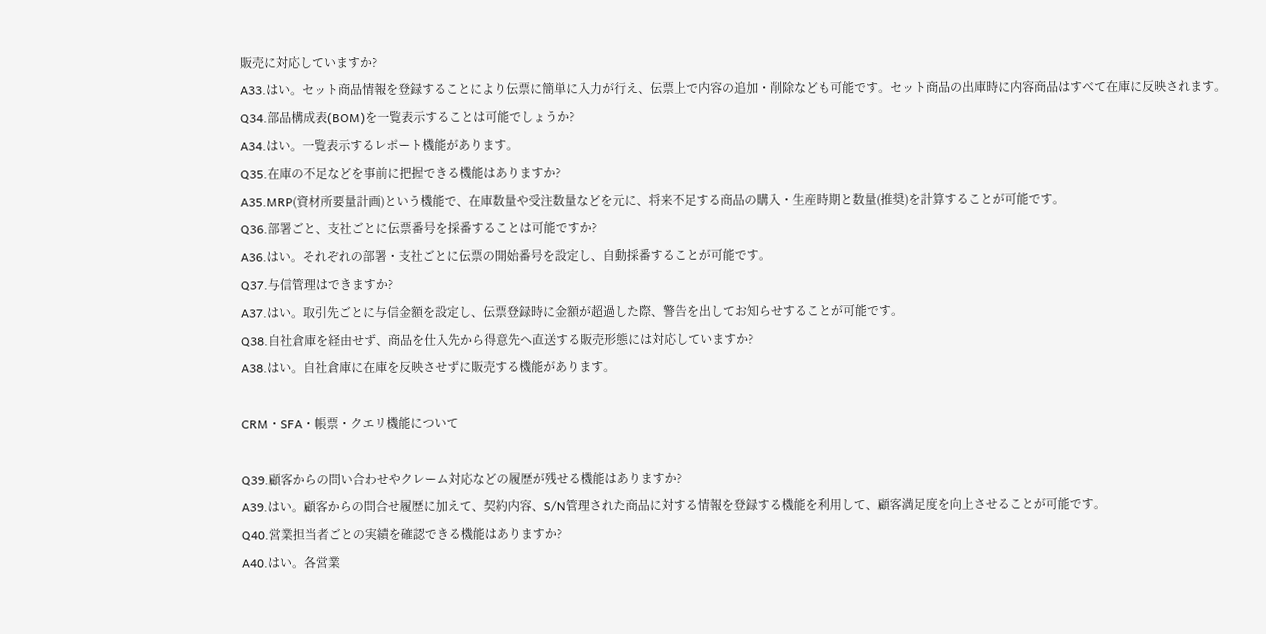販売に対応していますか?
A33.はい。セット商品情報を登録することにより伝票に簡単に入力が行え、伝票上で内容の追加・削除なども可能です。セット商品の出庫時に内容商品はすべて在庫に反映されます。
Q34.部品構成表(BOM)を一覧表示することは可能でしょうか?
A34.はい。一覧表示するレポート機能があります。
Q35.在庫の不足などを事前に把握できる機能はありますか?
A35.MRP(資材所要量計画)という機能で、在庫数量や受注数量などを元に、将来不足する商品の購入・生産時期と数量(推奨)を計算することが可能です。
Q36.部署ごと、支社ごとに伝票番号を採番することは可能ですか?
A36.はい。それぞれの部署・支社ごとに伝票の開始番号を設定し、自動採番することが可能です。
Q37.与信管理はできますか?
A37.はい。取引先ごとに与信金額を設定し、伝票登録時に金額が超過した際、警告を出してお知らせすることが可能です。
Q38.自社倉庫を経由せず、商品を仕入先から得意先へ直送する販売形態には対応していますか?
A38.はい。自社倉庫に在庫を反映させずに販売する機能があります。

CRM・SFA・帳票・クエリ機能について

Q39.顧客からの問い合わせやクレーム対応などの履歴が残せる機能はありますか?
A39.はい。顧客からの問合せ履歴に加えて、契約内容、S/N管理された商品に対する情報を登録する機能を利用して、顧客満足度を向上させることが可能です。
Q40.営業担当者ごとの実績を確認できる機能はありますか?
A40.はい。各営業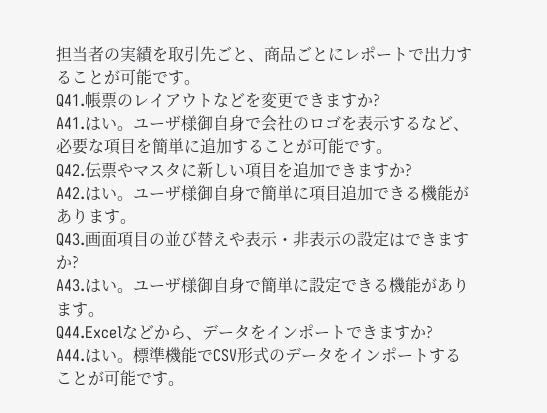担当者の実績を取引先ごと、商品ごとにレポートで出力することが可能です。
Q41.帳票のレイアウトなどを変更できますか?
A41.はい。ユーザ様御自身で会社のロゴを表示するなど、必要な項目を簡単に追加することが可能です。
Q42.伝票やマスタに新しい項目を追加できますか?
A42.はい。ユーザ様御自身で簡単に項目追加できる機能があります。
Q43.画面項目の並び替えや表示・非表示の設定はできますか?
A43.はい。ユーザ様御自身で簡単に設定できる機能があります。
Q44.Excelなどから、データをインポートできますか?
A44.はい。標準機能でCSV形式のデータをインポートすることが可能です。